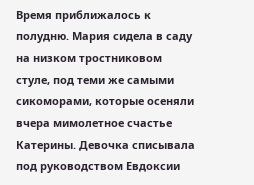Время приближалось к полудню. Мария сидела в саду на низком тростниковом стуле, под теми же самыми сикоморами, которые осеняли вчера мимолетное счастье Катерины. Девочка списывала под руководством Евдоксии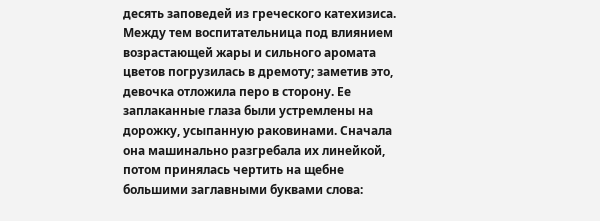десять заповедей из греческого катехизиса. Между тем воспитательница под влиянием возрастающей жары и сильного аромата цветов погрузилась в дремоту; заметив это, девочка отложила перо в сторону. Ее заплаканные глаза были устремлены на дорожку, усыпанную раковинами. Сначала она машинально разгребала их линейкой, потом принялась чертить на щебне большими заглавными буквами слова: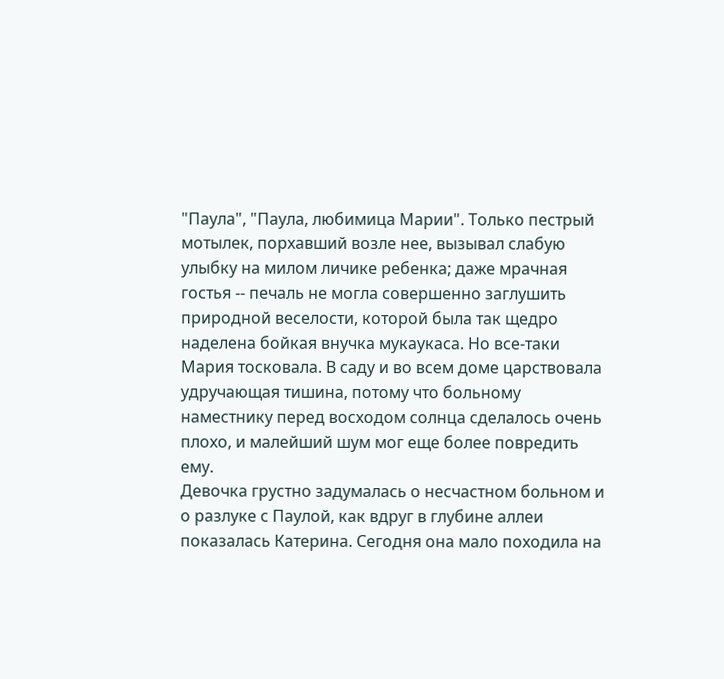"Паула", "Паула, любимица Марии". Только пестрый мотылек, порхавший возле нее, вызывал слабую улыбку на милом личике ребенка; даже мрачная гостья -- печаль не могла совершенно заглушить природной веселости, которой была так щедро наделена бойкая внучка мукаукаса. Но все-таки Мария тосковала. В саду и во всем доме царствовала удручающая тишина, потому что больному наместнику перед восходом солнца сделалось очень плохо, и малейший шум мог еще более повредить ему.
Девочка грустно задумалась о несчастном больном и о разлуке с Паулой, как вдруг в глубине аллеи показалась Катерина. Сегодня она мало походила на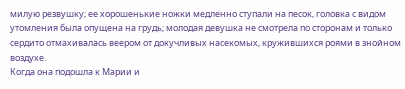милую резвушку; ее хорошенькие ножки медленно ступали на песок, головка с видом утомления была опущена на грудь; молодая девушка не смотрела по сторонам и только сердито отмахивалась веером от докучливых насекомых, кружившихся роями в знойном воздухе.
Когда она подошла к Марии и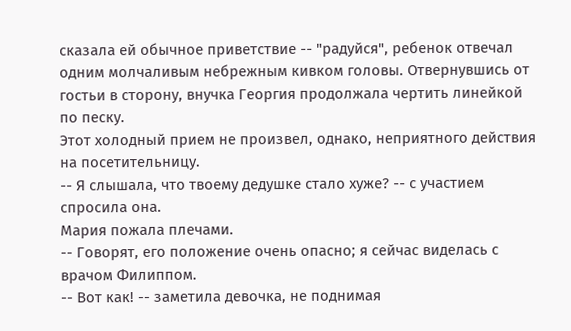сказала ей обычное приветствие -- "радуйся", ребенок отвечал одним молчаливым небрежным кивком головы. Отвернувшись от гостьи в сторону, внучка Георгия продолжала чертить линейкой по песку.
Этот холодный прием не произвел, однако, неприятного действия на посетительницу.
-- Я слышала, что твоему дедушке стало хуже? -- с участием спросила она.
Мария пожала плечами.
-- Говорят, его положение очень опасно; я сейчас виделась с врачом Филиппом.
-- Вот как! -- заметила девочка, не поднимая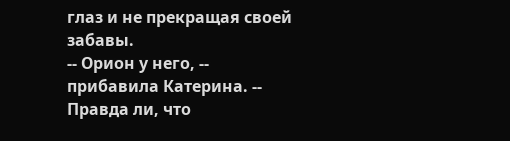глаз и не прекращая своей забавы.
-- Орион у него, -- прибавила Катерина. -- Правда ли, что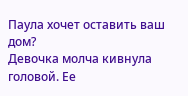Паула хочет оставить ваш дом?
Девочка молча кивнула головой. Ее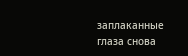заплаканные глаза снова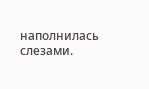наполнилась слезами.